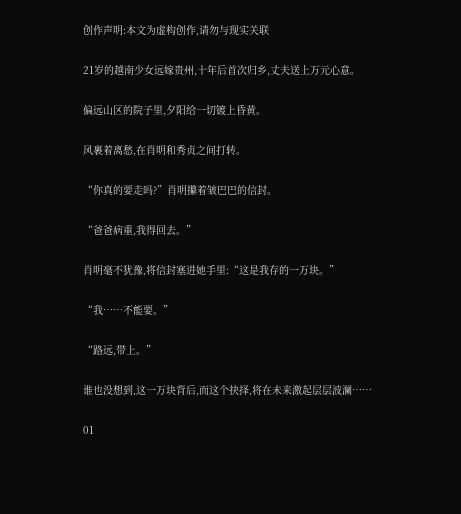创作声明:本文为虚构创作,请勿与现实关联

21岁的越南少女远嫁贵州,十年后首次归乡,丈夫送上万元心意。

偏远山区的院子里,夕阳给一切镀上昏黄。

风裹着离愁,在肖明和秀贞之间打转。

“你真的要走吗?”肖明攥着皱巴巴的信封。

“爸爸病重,我得回去。”

肖明毫不犹豫,将信封塞进她手里:“这是我存的一万块。”

“我……不能要。”

“路远,带上。”

谁也没想到,这一万块背后,而这个抉择,将在未来激起层层波澜……

01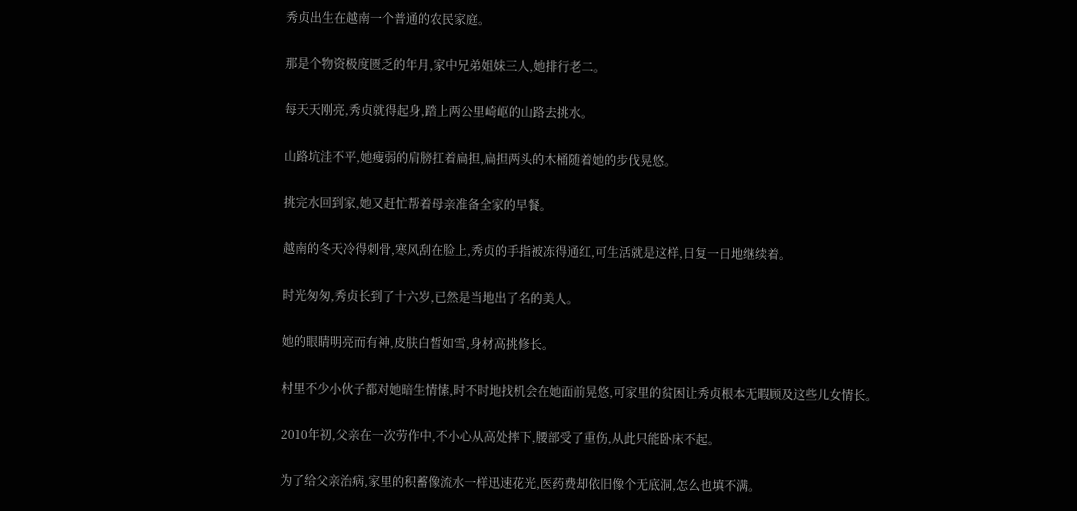秀贞出生在越南一个普通的农民家庭。

那是个物资极度匮乏的年月,家中兄弟姐妹三人,她排行老二。

每天天刚亮,秀贞就得起身,踏上两公里崎岖的山路去挑水。

山路坑洼不平,她瘦弱的肩膀扛着扁担,扁担两头的木桶随着她的步伐晃悠。

挑完水回到家,她又赶忙帮着母亲准备全家的早餐。

越南的冬天冷得刺骨,寒风刮在脸上,秀贞的手指被冻得通红,可生活就是这样,日复一日地继续着。

时光匆匆,秀贞长到了十六岁,已然是当地出了名的美人。

她的眼睛明亮而有神,皮肤白皙如雪,身材高挑修长。

村里不少小伙子都对她暗生情愫,时不时地找机会在她面前晃悠,可家里的贫困让秀贞根本无暇顾及这些儿女情长。

2010年初,父亲在一次劳作中,不小心从高处摔下,腰部受了重伤,从此只能卧床不起。

为了给父亲治病,家里的积蓄像流水一样迅速花光,医药费却依旧像个无底洞,怎么也填不满。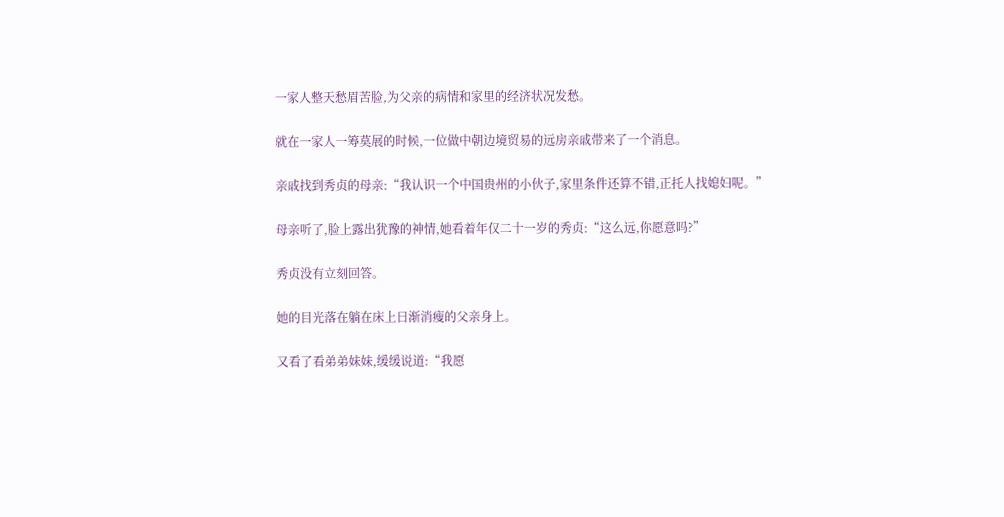一家人整天愁眉苦脸,为父亲的病情和家里的经济状况发愁。

就在一家人一筹莫展的时候,一位做中朝边境贸易的远房亲戚带来了一个消息。

亲戚找到秀贞的母亲:“我认识一个中国贵州的小伙子,家里条件还算不错,正托人找媳妇呢。”

母亲听了,脸上露出犹豫的神情,她看着年仅二十一岁的秀贞:“这么远,你愿意吗?”

秀贞没有立刻回答。

她的目光落在躺在床上日渐消瘦的父亲身上。

又看了看弟弟妹妹,缓缓说道:“我愿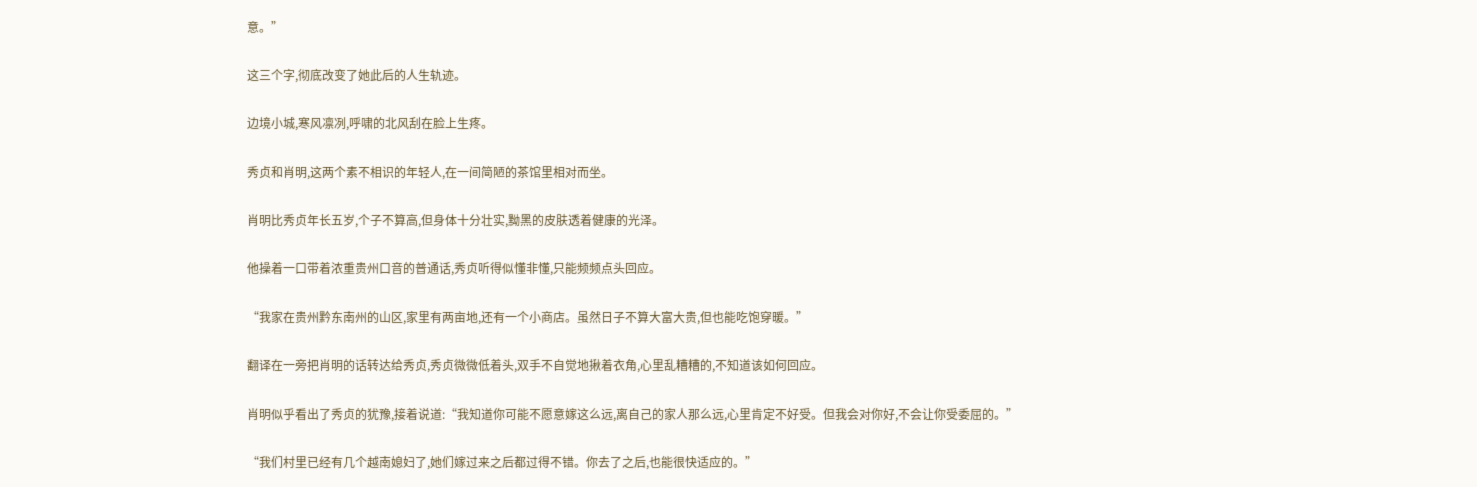意。”

这三个字,彻底改变了她此后的人生轨迹。

边境小城,寒风凛冽,呼啸的北风刮在脸上生疼。

秀贞和肖明,这两个素不相识的年轻人,在一间简陋的茶馆里相对而坐。

肖明比秀贞年长五岁,个子不算高,但身体十分壮实,黝黑的皮肤透着健康的光泽。

他操着一口带着浓重贵州口音的普通话,秀贞听得似懂非懂,只能频频点头回应。

“我家在贵州黔东南州的山区,家里有两亩地,还有一个小商店。虽然日子不算大富大贵,但也能吃饱穿暖。”

翻译在一旁把肖明的话转达给秀贞,秀贞微微低着头,双手不自觉地揪着衣角,心里乱糟糟的,不知道该如何回应。

肖明似乎看出了秀贞的犹豫,接着说道:“我知道你可能不愿意嫁这么远,离自己的家人那么远,心里肯定不好受。但我会对你好,不会让你受委屈的。”

“我们村里已经有几个越南媳妇了,她们嫁过来之后都过得不错。你去了之后,也能很快适应的。”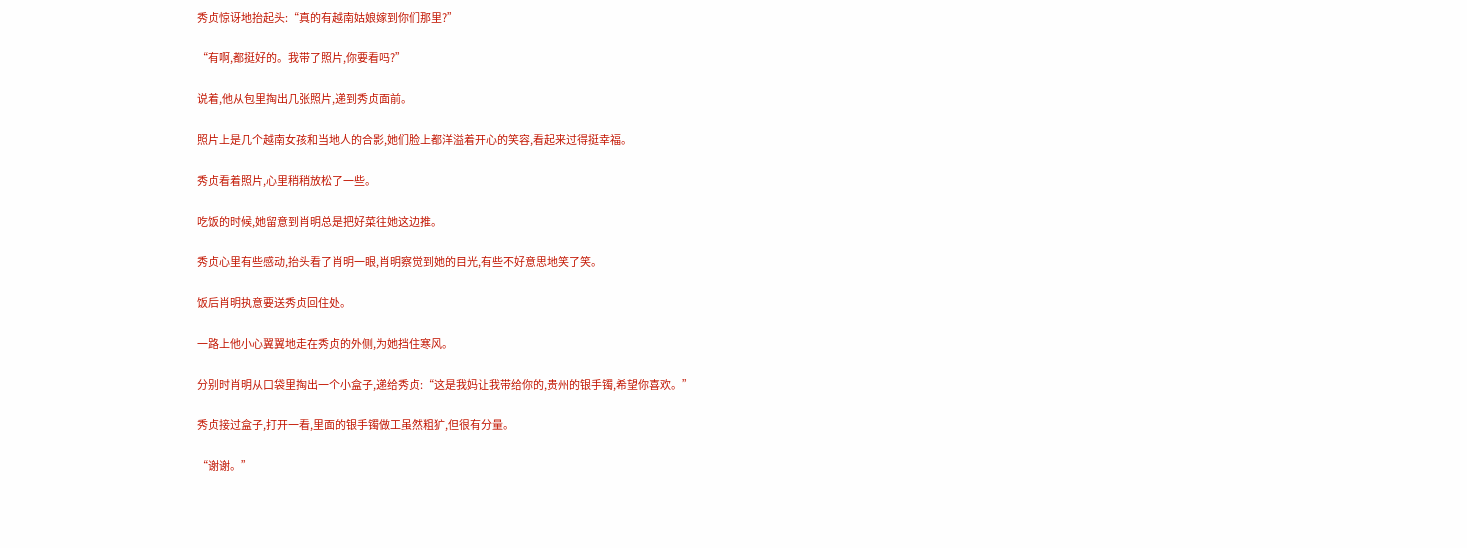秀贞惊讶地抬起头:“真的有越南姑娘嫁到你们那里?”

“有啊,都挺好的。我带了照片,你要看吗?”

说着,他从包里掏出几张照片,递到秀贞面前。

照片上是几个越南女孩和当地人的合影,她们脸上都洋溢着开心的笑容,看起来过得挺幸福。

秀贞看着照片,心里稍稍放松了一些。

吃饭的时候,她留意到肖明总是把好菜往她这边推。

秀贞心里有些感动,抬头看了肖明一眼,肖明察觉到她的目光,有些不好意思地笑了笑。

饭后肖明执意要送秀贞回住处。

一路上他小心翼翼地走在秀贞的外侧,为她挡住寒风。

分别时肖明从口袋里掏出一个小盒子,递给秀贞:“这是我妈让我带给你的,贵州的银手镯,希望你喜欢。”

秀贞接过盒子,打开一看,里面的银手镯做工虽然粗犷,但很有分量。

“谢谢。”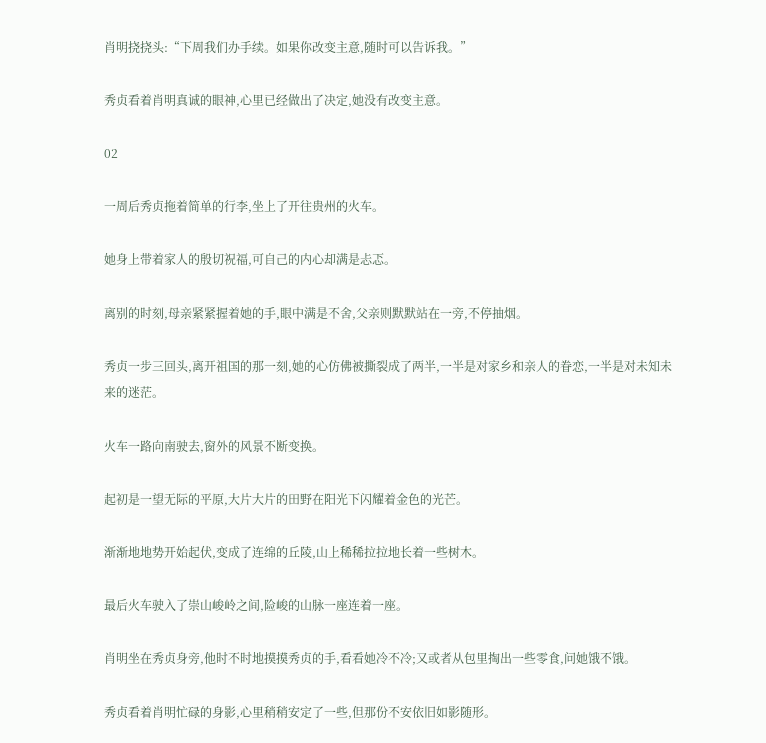肖明挠挠头:“下周我们办手续。如果你改变主意,随时可以告诉我。”

秀贞看着肖明真诚的眼神,心里已经做出了决定,她没有改变主意。

02

一周后秀贞拖着简单的行李,坐上了开往贵州的火车。

她身上带着家人的殷切祝福,可自己的内心却满是忐忑。

离别的时刻,母亲紧紧握着她的手,眼中满是不舍,父亲则默默站在一旁,不停抽烟。

秀贞一步三回头,离开祖国的那一刻,她的心仿佛被撕裂成了两半,一半是对家乡和亲人的眷恋,一半是对未知未来的迷茫。

火车一路向南驶去,窗外的风景不断变换。

起初是一望无际的平原,大片大片的田野在阳光下闪耀着金色的光芒。

渐渐地地势开始起伏,变成了连绵的丘陵,山上稀稀拉拉地长着一些树木。

最后火车驶入了崇山峻岭之间,险峻的山脉一座连着一座。

肖明坐在秀贞身旁,他时不时地摸摸秀贞的手,看看她冷不冷;又或者从包里掏出一些零食,问她饿不饿。

秀贞看着肖明忙碌的身影,心里稍稍安定了一些,但那份不安依旧如影随形。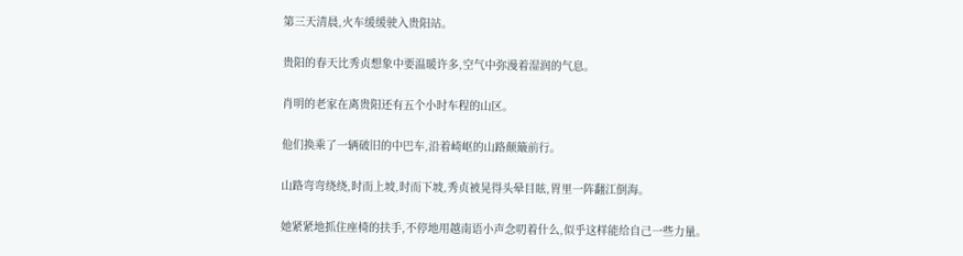第三天清晨,火车缓缓驶入贵阳站。

贵阳的春天比秀贞想象中要温暖许多,空气中弥漫着湿润的气息。

肖明的老家在离贵阳还有五个小时车程的山区。

他们换乘了一辆破旧的中巴车,沿着崎岖的山路颠簸前行。

山路弯弯绕绕,时而上坡,时而下坡,秀贞被晃得头晕目眩,胃里一阵翻江倒海。

她紧紧地抓住座椅的扶手,不停地用越南语小声念叨着什么,似乎这样能给自己一些力量。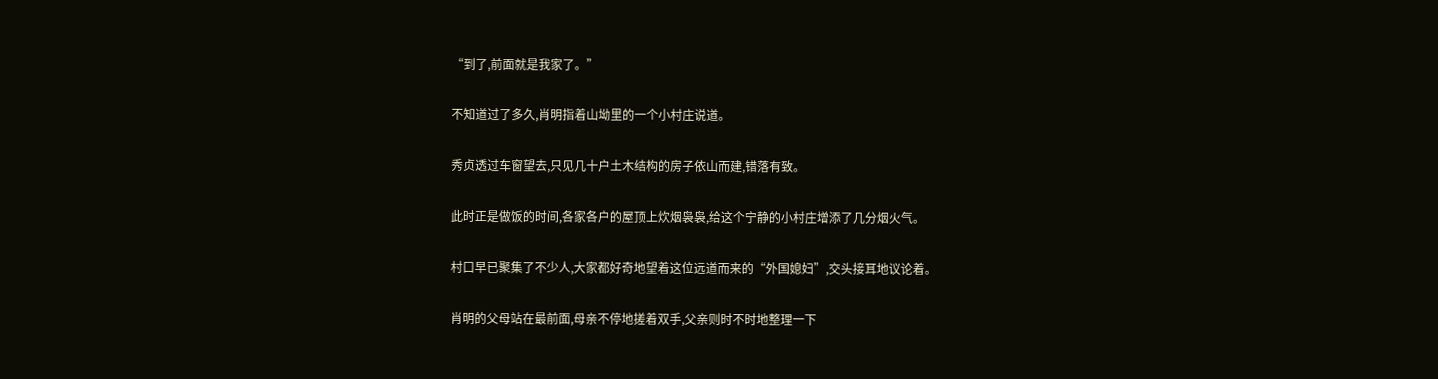“到了,前面就是我家了。”

不知道过了多久,肖明指着山坳里的一个小村庄说道。

秀贞透过车窗望去,只见几十户土木结构的房子依山而建,错落有致。

此时正是做饭的时间,各家各户的屋顶上炊烟袅袅,给这个宁静的小村庄增添了几分烟火气。

村口早已聚集了不少人,大家都好奇地望着这位远道而来的“外国媳妇”,交头接耳地议论着。

肖明的父母站在最前面,母亲不停地搓着双手,父亲则时不时地整理一下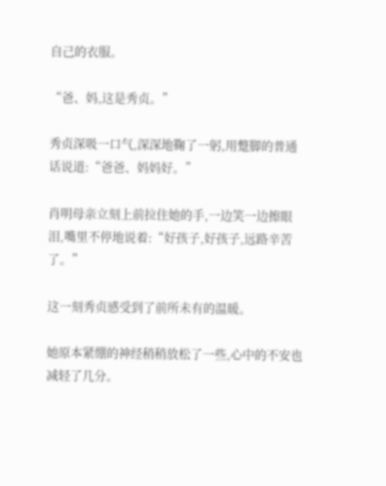自己的衣服。

“爸、妈,这是秀贞。”

秀贞深吸一口气,深深地鞠了一躬,用蹩脚的普通话说道:“爸爸、妈妈好。”

肖明母亲立刻上前拉住她的手,一边笑一边擦眼泪,嘴里不停地说着:“好孩子,好孩子,远路辛苦了。”

这一刻秀贞感受到了前所未有的温暖。

她原本紧绷的神经稍稍放松了一些,心中的不安也减轻了几分。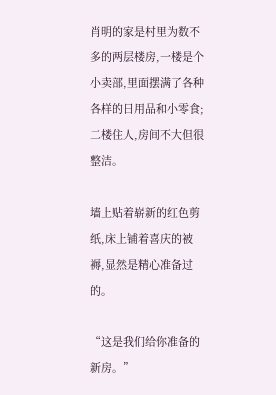肖明的家是村里为数不多的两层楼房,一楼是个小卖部,里面摆满了各种各样的日用品和小零食;二楼住人,房间不大但很整洁。

墙上贴着崭新的红色剪纸,床上铺着喜庆的被褥,显然是精心准备过的。

“这是我们给你准备的新房。”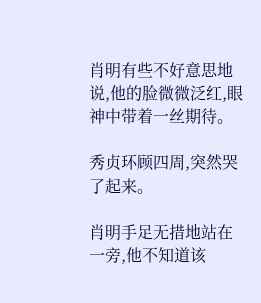肖明有些不好意思地说,他的脸微微泛红,眼神中带着一丝期待。

秀贞环顾四周,突然哭了起来。

肖明手足无措地站在一旁,他不知道该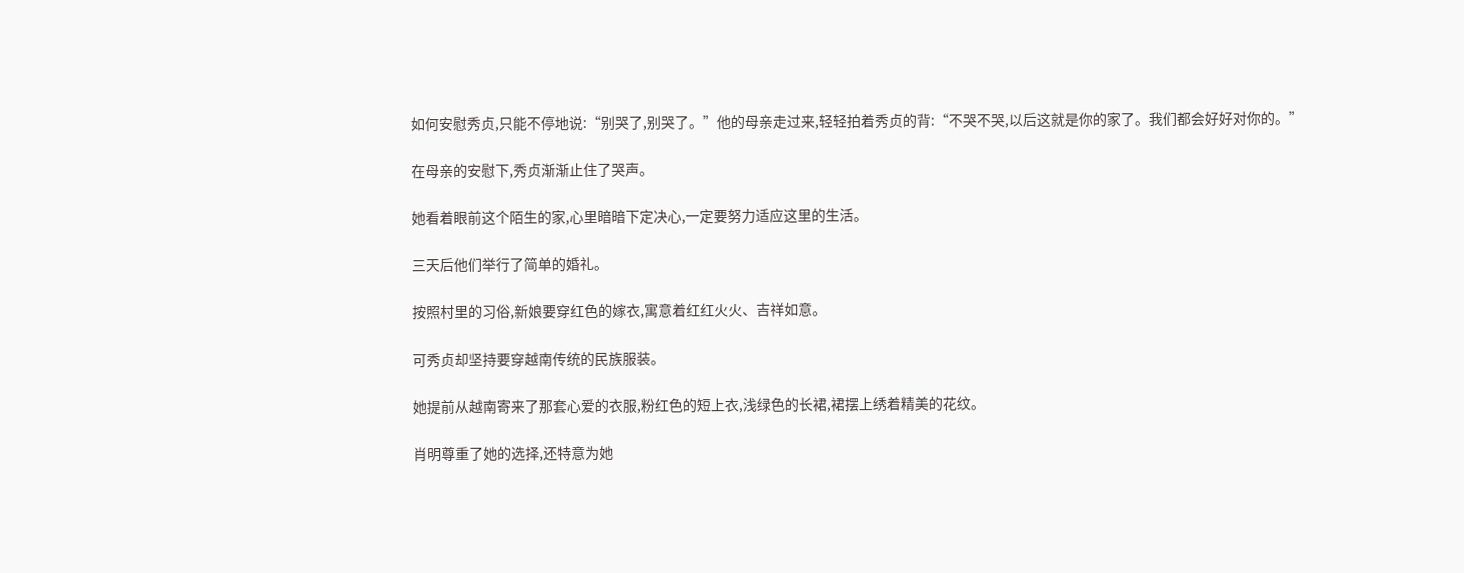如何安慰秀贞,只能不停地说:“别哭了,别哭了。”他的母亲走过来,轻轻拍着秀贞的背:“不哭不哭,以后这就是你的家了。我们都会好好对你的。”

在母亲的安慰下,秀贞渐渐止住了哭声。

她看着眼前这个陌生的家,心里暗暗下定决心,一定要努力适应这里的生活。

三天后他们举行了简单的婚礼。

按照村里的习俗,新娘要穿红色的嫁衣,寓意着红红火火、吉祥如意。

可秀贞却坚持要穿越南传统的民族服装。

她提前从越南寄来了那套心爱的衣服,粉红色的短上衣,浅绿色的长裙,裙摆上绣着精美的花纹。

肖明尊重了她的选择,还特意为她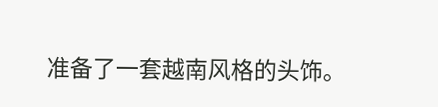准备了一套越南风格的头饰。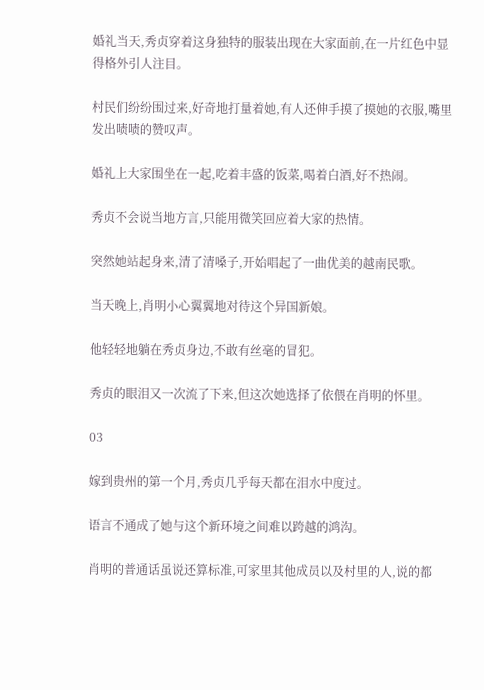婚礼当天,秀贞穿着这身独特的服装出现在大家面前,在一片红色中显得格外引人注目。

村民们纷纷围过来,好奇地打量着她,有人还伸手摸了摸她的衣服,嘴里发出啧啧的赞叹声。

婚礼上大家围坐在一起,吃着丰盛的饭菜,喝着白酒,好不热闹。

秀贞不会说当地方言,只能用微笑回应着大家的热情。

突然她站起身来,清了清嗓子,开始唱起了一曲优美的越南民歌。

当天晚上,肖明小心翼翼地对待这个异国新娘。

他轻轻地躺在秀贞身边,不敢有丝毫的冒犯。

秀贞的眼泪又一次流了下来,但这次她选择了依偎在肖明的怀里。

03

嫁到贵州的第一个月,秀贞几乎每天都在泪水中度过。

语言不通成了她与这个新环境之间难以跨越的鸿沟。

肖明的普通话虽说还算标准,可家里其他成员以及村里的人,说的都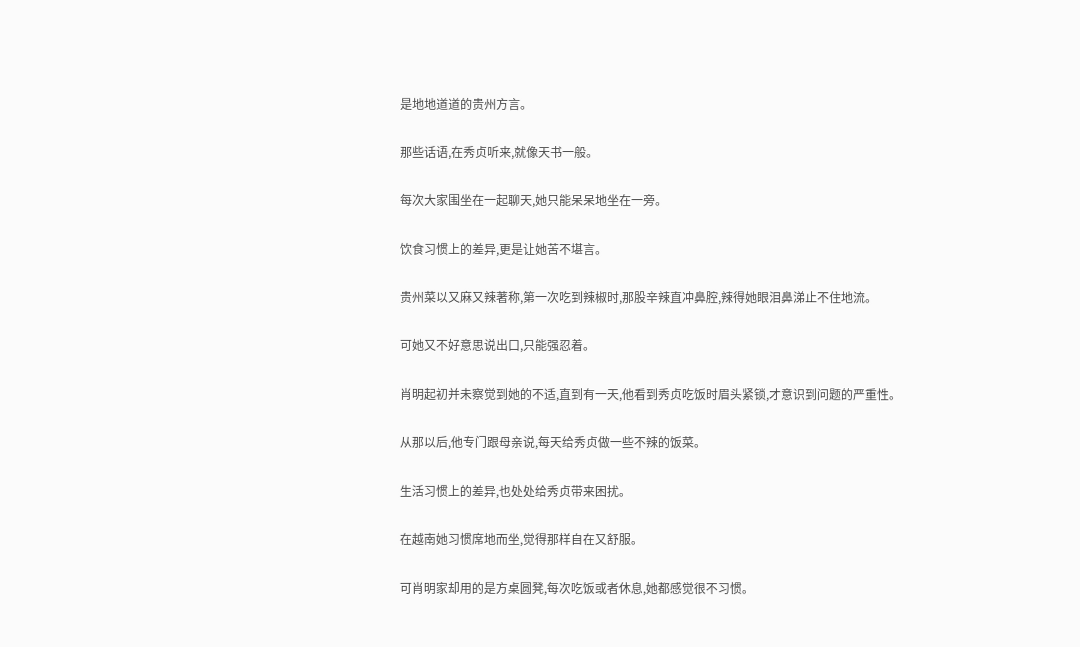是地地道道的贵州方言。

那些话语,在秀贞听来,就像天书一般。

每次大家围坐在一起聊天,她只能呆呆地坐在一旁。

饮食习惯上的差异,更是让她苦不堪言。

贵州菜以又麻又辣著称,第一次吃到辣椒时,那股辛辣直冲鼻腔,辣得她眼泪鼻涕止不住地流。

可她又不好意思说出口,只能强忍着。

肖明起初并未察觉到她的不适,直到有一天,他看到秀贞吃饭时眉头紧锁,才意识到问题的严重性。

从那以后,他专门跟母亲说,每天给秀贞做一些不辣的饭菜。

生活习惯上的差异,也处处给秀贞带来困扰。

在越南她习惯席地而坐,觉得那样自在又舒服。

可肖明家却用的是方桌圆凳,每次吃饭或者休息,她都感觉很不习惯。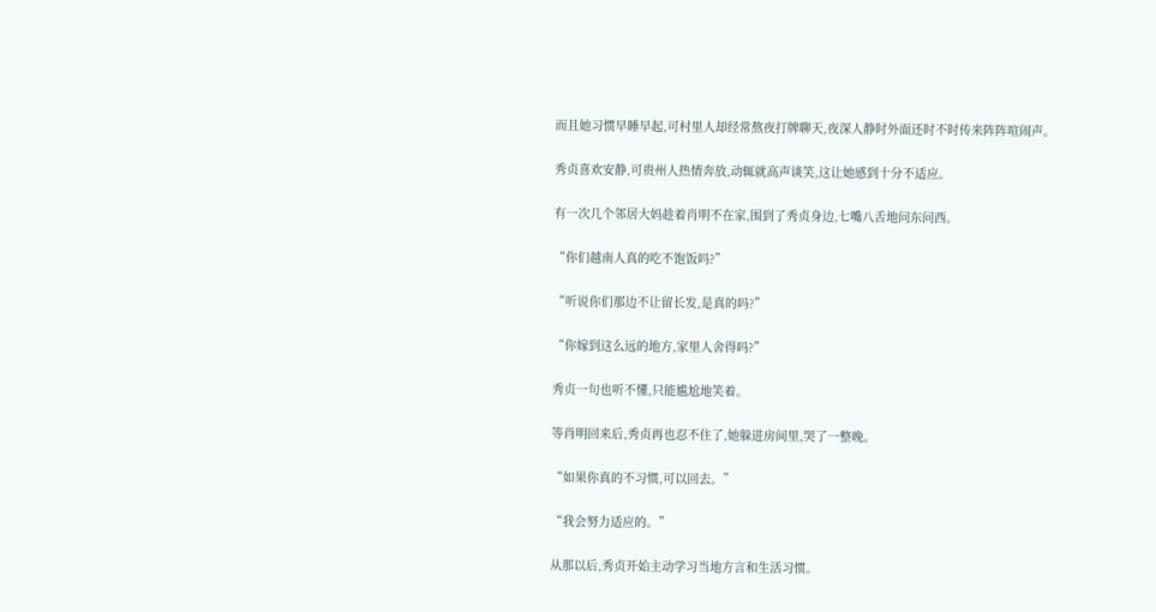而且她习惯早睡早起,可村里人却经常熬夜打牌聊天,夜深人静时外面还时不时传来阵阵喧闹声。

秀贞喜欢安静,可贵州人热情奔放,动辄就高声谈笑,这让她感到十分不适应。

有一次几个邻居大妈趁着肖明不在家,围到了秀贞身边,七嘴八舌地问东问西。

“你们越南人真的吃不饱饭吗?”

“听说你们那边不让留长发,是真的吗?”

“你嫁到这么远的地方,家里人舍得吗?”

秀贞一句也听不懂,只能尴尬地笑着。

等肖明回来后,秀贞再也忍不住了,她躲进房间里,哭了一整晚。

“如果你真的不习惯,可以回去。”

“我会努力适应的。”

从那以后,秀贞开始主动学习当地方言和生活习惯。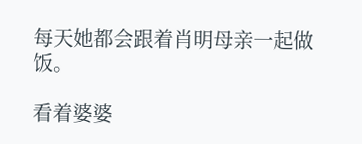每天她都会跟着肖明母亲一起做饭。

看着婆婆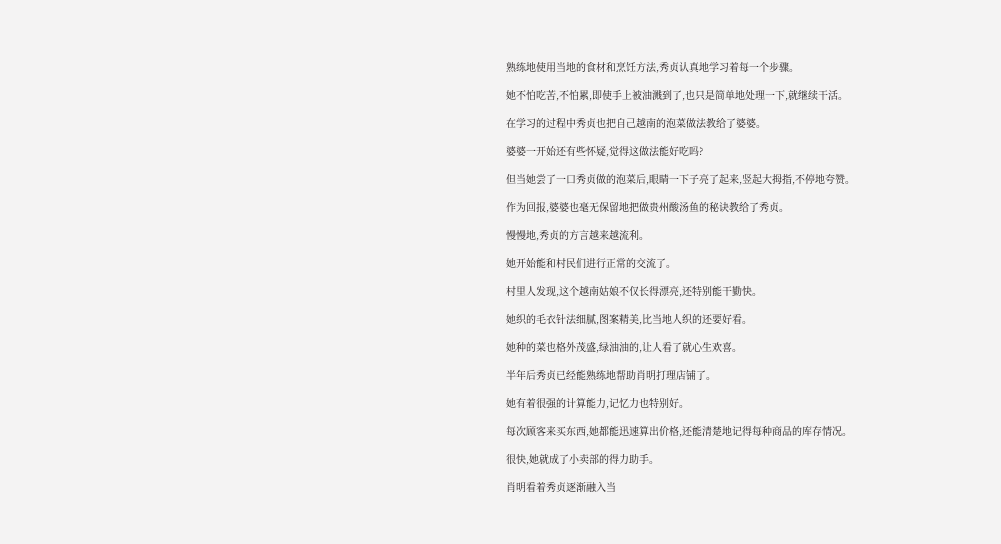熟练地使用当地的食材和烹饪方法,秀贞认真地学习着每一个步骤。

她不怕吃苦,不怕累,即使手上被油溅到了,也只是简单地处理一下,就继续干活。

在学习的过程中秀贞也把自己越南的泡菜做法教给了婆婆。

婆婆一开始还有些怀疑,觉得这做法能好吃吗?

但当她尝了一口秀贞做的泡菜后,眼睛一下子亮了起来,竖起大拇指,不停地夸赞。

作为回报,婆婆也毫无保留地把做贵州酸汤鱼的秘诀教给了秀贞。

慢慢地,秀贞的方言越来越流利。

她开始能和村民们进行正常的交流了。

村里人发现,这个越南姑娘不仅长得漂亮,还特别能干勤快。

她织的毛衣针法细腻,图案精美,比当地人织的还要好看。

她种的菜也格外茂盛,绿油油的,让人看了就心生欢喜。

半年后秀贞已经能熟练地帮助肖明打理店铺了。

她有着很强的计算能力,记忆力也特别好。

每次顾客来买东西,她都能迅速算出价格,还能清楚地记得每种商品的库存情况。

很快,她就成了小卖部的得力助手。

肖明看着秀贞逐渐融入当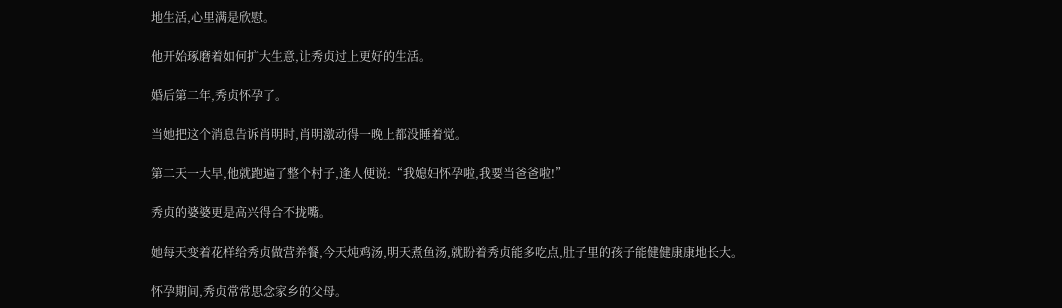地生活,心里满是欣慰。

他开始琢磨着如何扩大生意,让秀贞过上更好的生活。

婚后第二年,秀贞怀孕了。

当她把这个消息告诉肖明时,肖明激动得一晚上都没睡着觉。

第二天一大早,他就跑遍了整个村子,逢人便说:“我媳妇怀孕啦,我要当爸爸啦!”

秀贞的婆婆更是高兴得合不拢嘴。

她每天变着花样给秀贞做营养餐,今天炖鸡汤,明天煮鱼汤,就盼着秀贞能多吃点,肚子里的孩子能健健康康地长大。

怀孕期间,秀贞常常思念家乡的父母。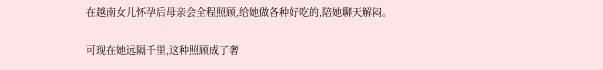在越南女儿怀孕后母亲会全程照顾,给她做各种好吃的,陪她聊天解闷。

可现在她远隔千里,这种照顾成了奢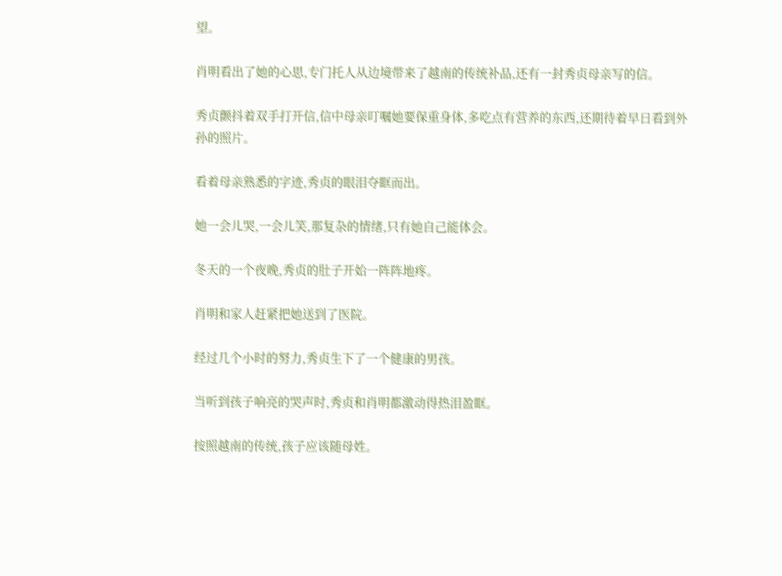望。

肖明看出了她的心思,专门托人从边境带来了越南的传统补品,还有一封秀贞母亲写的信。

秀贞颤抖着双手打开信,信中母亲叮嘱她要保重身体,多吃点有营养的东西,还期待着早日看到外孙的照片。

看着母亲熟悉的字迹,秀贞的眼泪夺眶而出。

她一会儿哭,一会儿笑,那复杂的情绪,只有她自己能体会。

冬天的一个夜晚,秀贞的肚子开始一阵阵地疼。

肖明和家人赶紧把她送到了医院。

经过几个小时的努力,秀贞生下了一个健康的男孩。

当听到孩子响亮的哭声时,秀贞和肖明都激动得热泪盈眶。

按照越南的传统,孩子应该随母姓。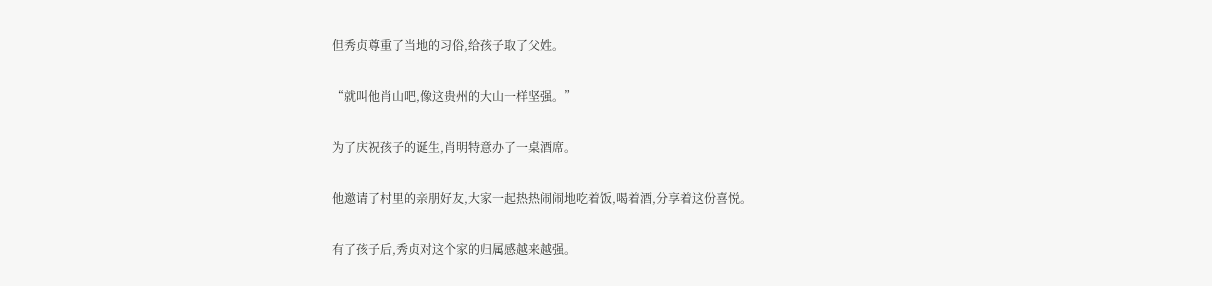但秀贞尊重了当地的习俗,给孩子取了父姓。

“就叫他肖山吧,像这贵州的大山一样坚强。”

为了庆祝孩子的诞生,肖明特意办了一桌酒席。

他邀请了村里的亲朋好友,大家一起热热闹闹地吃着饭,喝着酒,分享着这份喜悦。

有了孩子后,秀贞对这个家的归属感越来越强。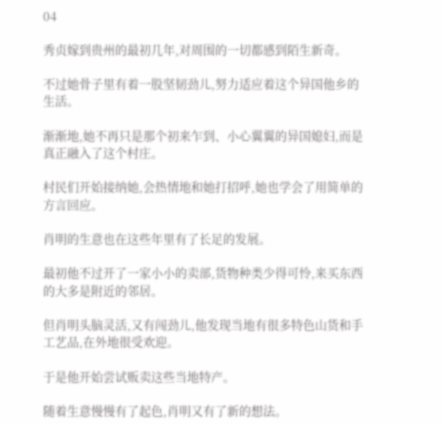04

秀贞嫁到贵州的最初几年,对周围的一切都感到陌生新奇。

不过她骨子里有着一股坚韧劲儿,努力适应着这个异国他乡的生活。

渐渐地,她不再只是那个初来乍到、小心翼翼的异国媳妇,而是真正融入了这个村庄。

村民们开始接纳她,会热情地和她打招呼,她也学会了用简单的方言回应。

肖明的生意也在这些年里有了长足的发展。

最初他不过开了一家小小的卖部,货物种类少得可怜,来买东西的大多是附近的邻居。

但肖明头脑灵活,又有闯劲儿,他发现当地有很多特色山货和手工艺品,在外地很受欢迎。

于是他开始尝试贩卖这些当地特产。

随着生意慢慢有了起色,肖明又有了新的想法。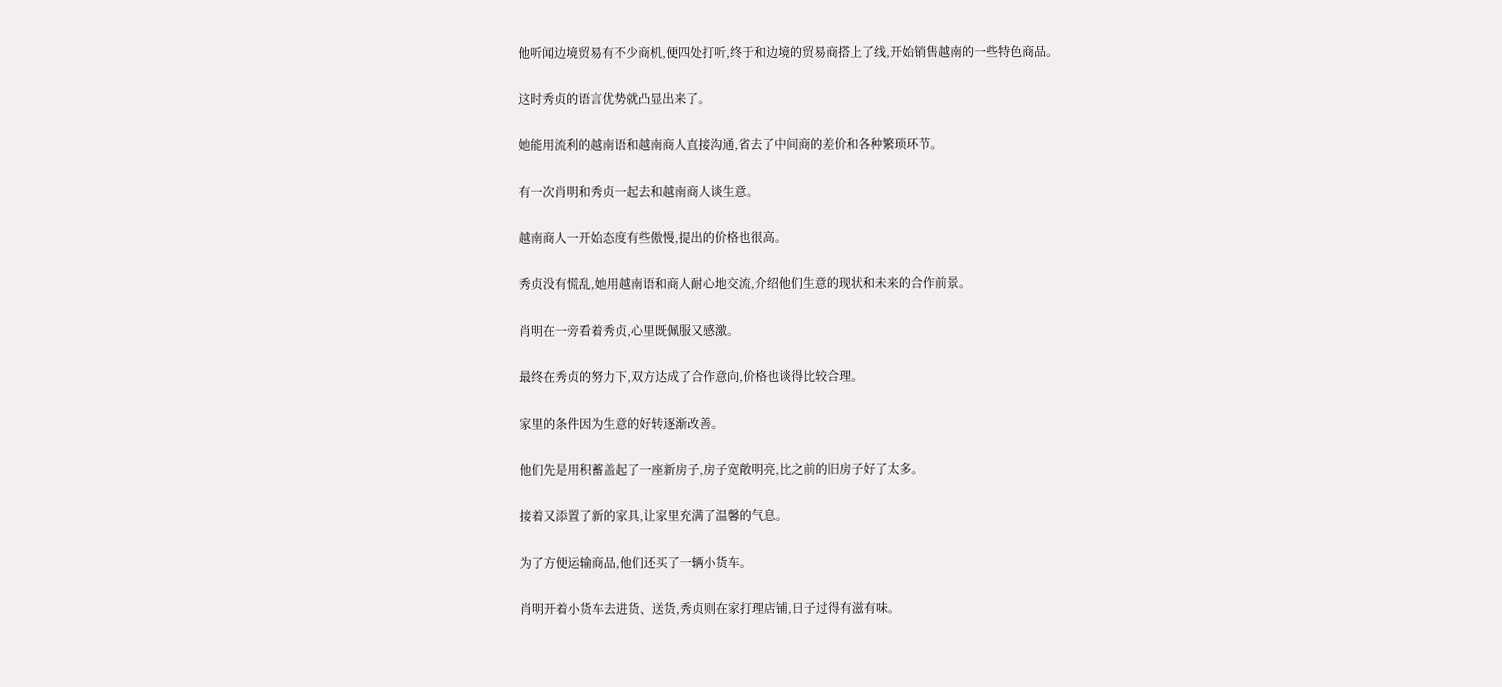他听闻边境贸易有不少商机,便四处打听,终于和边境的贸易商搭上了线,开始销售越南的一些特色商品。

这时秀贞的语言优势就凸显出来了。

她能用流利的越南语和越南商人直接沟通,省去了中间商的差价和各种繁琐环节。

有一次肖明和秀贞一起去和越南商人谈生意。

越南商人一开始态度有些傲慢,提出的价格也很高。

秀贞没有慌乱,她用越南语和商人耐心地交流,介绍他们生意的现状和未来的合作前景。

肖明在一旁看着秀贞,心里既佩服又感激。

最终在秀贞的努力下,双方达成了合作意向,价格也谈得比较合理。

家里的条件因为生意的好转逐渐改善。

他们先是用积蓄盖起了一座新房子,房子宽敞明亮,比之前的旧房子好了太多。

接着又添置了新的家具,让家里充满了温馨的气息。

为了方便运输商品,他们还买了一辆小货车。

肖明开着小货车去进货、送货,秀贞则在家打理店铺,日子过得有滋有味。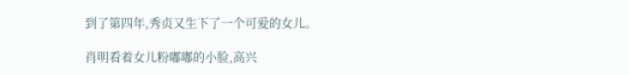到了第四年,秀贞又生下了一个可爱的女儿。

肖明看着女儿粉嘟嘟的小脸,高兴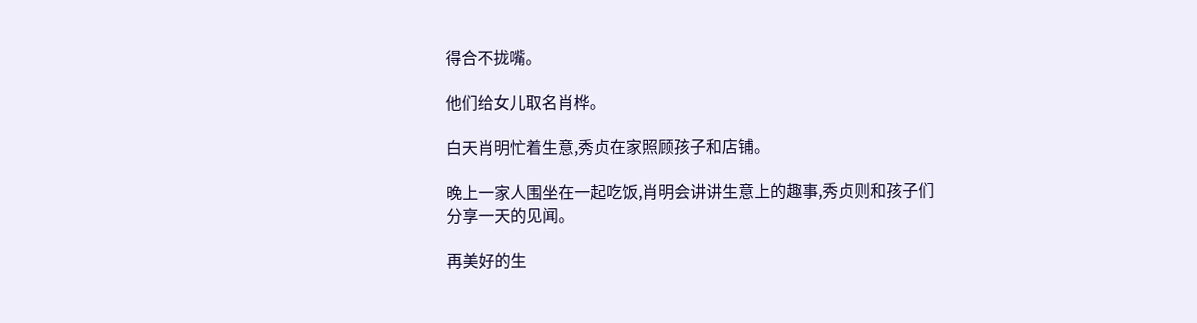得合不拢嘴。

他们给女儿取名肖桦。

白天肖明忙着生意,秀贞在家照顾孩子和店铺。

晚上一家人围坐在一起吃饭,肖明会讲讲生意上的趣事,秀贞则和孩子们分享一天的见闻。

再美好的生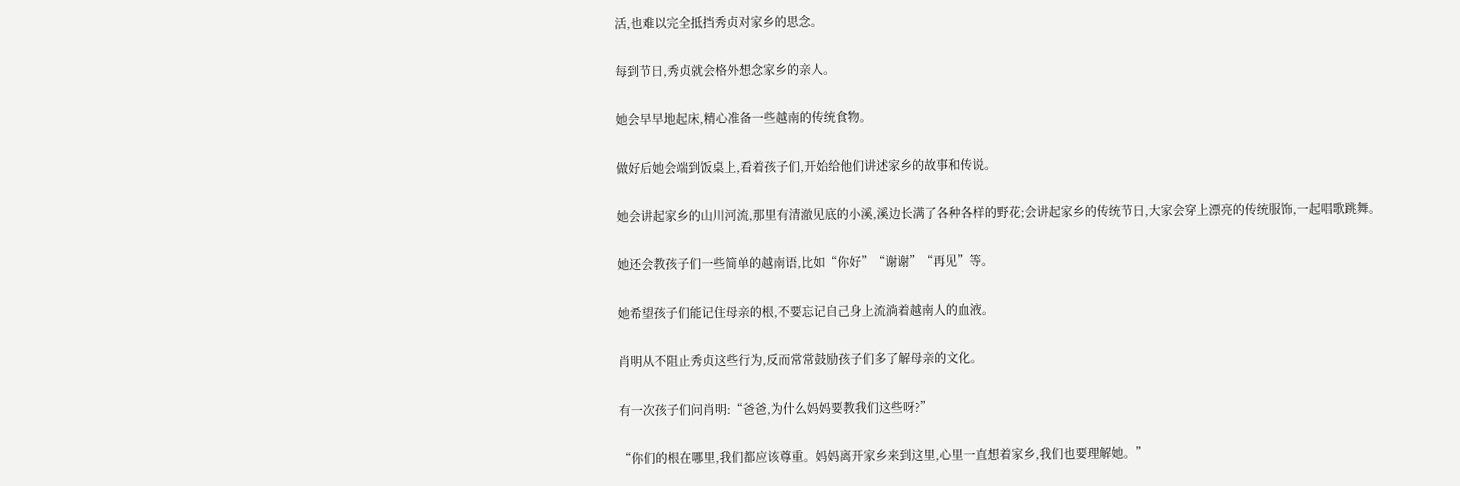活,也难以完全抵挡秀贞对家乡的思念。

每到节日,秀贞就会格外想念家乡的亲人。

她会早早地起床,精心准备一些越南的传统食物。

做好后她会端到饭桌上,看着孩子们,开始给他们讲述家乡的故事和传说。

她会讲起家乡的山川河流,那里有清澈见底的小溪,溪边长满了各种各样的野花;会讲起家乡的传统节日,大家会穿上漂亮的传统服饰,一起唱歌跳舞。

她还会教孩子们一些简单的越南语,比如“你好”“谢谢”“再见”等。

她希望孩子们能记住母亲的根,不要忘记自己身上流淌着越南人的血液。

肖明从不阻止秀贞这些行为,反而常常鼓励孩子们多了解母亲的文化。

有一次孩子们问肖明:“爸爸,为什么妈妈要教我们这些呀?”

“你们的根在哪里,我们都应该尊重。妈妈离开家乡来到这里,心里一直想着家乡,我们也要理解她。”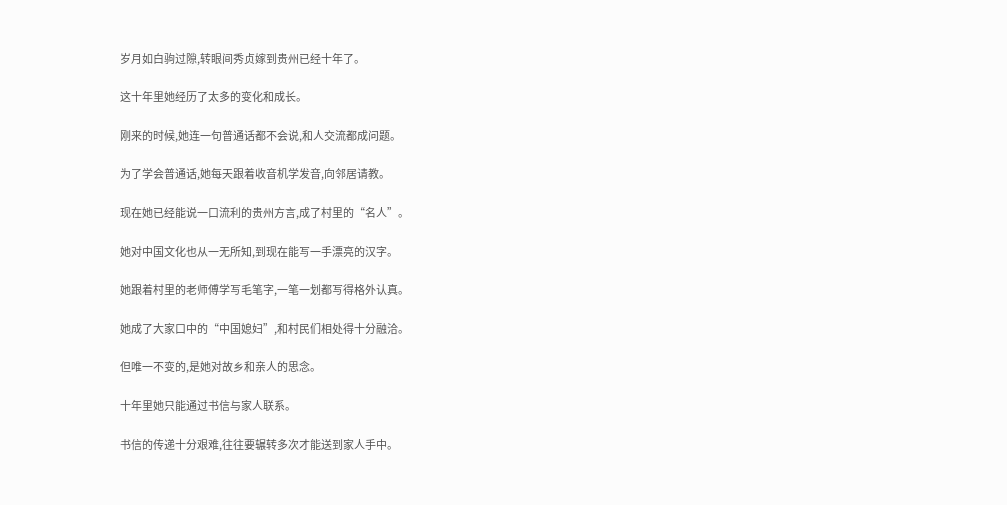岁月如白驹过隙,转眼间秀贞嫁到贵州已经十年了。

这十年里她经历了太多的变化和成长。

刚来的时候,她连一句普通话都不会说,和人交流都成问题。

为了学会普通话,她每天跟着收音机学发音,向邻居请教。

现在她已经能说一口流利的贵州方言,成了村里的“名人”。

她对中国文化也从一无所知,到现在能写一手漂亮的汉字。

她跟着村里的老师傅学写毛笔字,一笔一划都写得格外认真。

她成了大家口中的“中国媳妇”,和村民们相处得十分融洽。

但唯一不变的,是她对故乡和亲人的思念。

十年里她只能通过书信与家人联系。

书信的传递十分艰难,往往要辗转多次才能送到家人手中。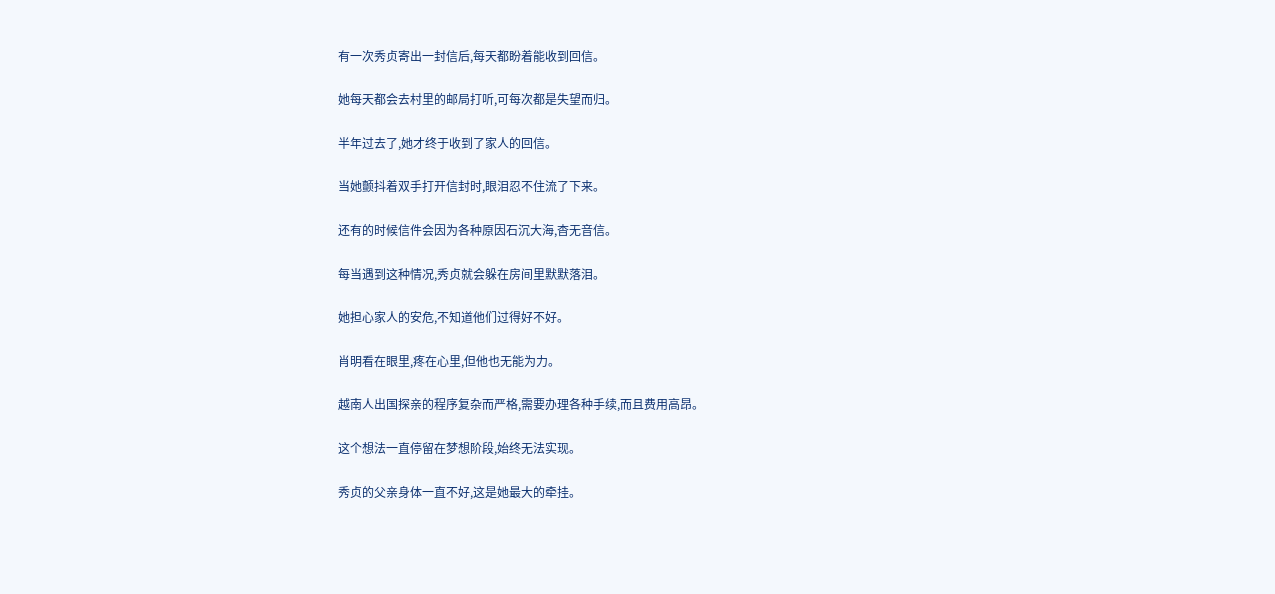有一次秀贞寄出一封信后,每天都盼着能收到回信。

她每天都会去村里的邮局打听,可每次都是失望而归。

半年过去了,她才终于收到了家人的回信。

当她颤抖着双手打开信封时,眼泪忍不住流了下来。

还有的时候信件会因为各种原因石沉大海,杳无音信。

每当遇到这种情况,秀贞就会躲在房间里默默落泪。

她担心家人的安危,不知道他们过得好不好。

肖明看在眼里,疼在心里,但他也无能为力。

越南人出国探亲的程序复杂而严格,需要办理各种手续,而且费用高昂。

这个想法一直停留在梦想阶段,始终无法实现。

秀贞的父亲身体一直不好,这是她最大的牵挂。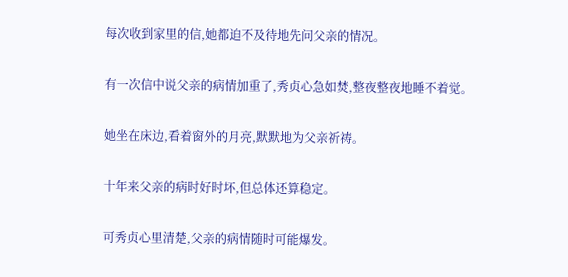每次收到家里的信,她都迫不及待地先问父亲的情况。

有一次信中说父亲的病情加重了,秀贞心急如焚,整夜整夜地睡不着觉。

她坐在床边,看着窗外的月亮,默默地为父亲祈祷。

十年来父亲的病时好时坏,但总体还算稳定。

可秀贞心里清楚,父亲的病情随时可能爆发。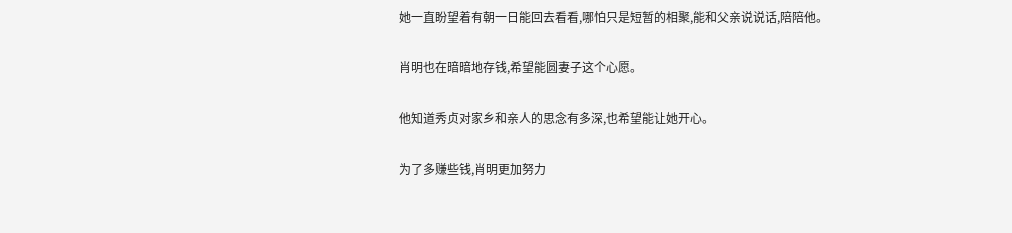她一直盼望着有朝一日能回去看看,哪怕只是短暂的相聚,能和父亲说说话,陪陪他。

肖明也在暗暗地存钱,希望能圆妻子这个心愿。

他知道秀贞对家乡和亲人的思念有多深,也希望能让她开心。

为了多赚些钱,肖明更加努力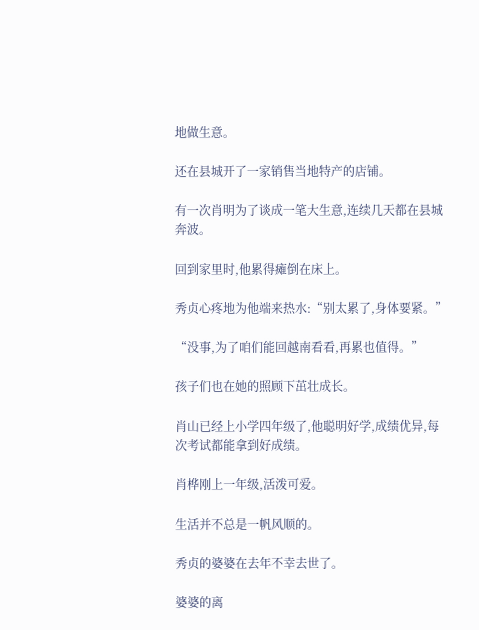地做生意。

还在县城开了一家销售当地特产的店铺。

有一次肖明为了谈成一笔大生意,连续几天都在县城奔波。

回到家里时,他累得瘫倒在床上。

秀贞心疼地为他端来热水:“别太累了,身体要紧。”

“没事,为了咱们能回越南看看,再累也值得。”

孩子们也在她的照顾下茁壮成长。

肖山已经上小学四年级了,他聪明好学,成绩优异,每次考试都能拿到好成绩。

肖桦刚上一年级,活泼可爱。

生活并不总是一帆风顺的。

秀贞的婆婆在去年不幸去世了。

婆婆的离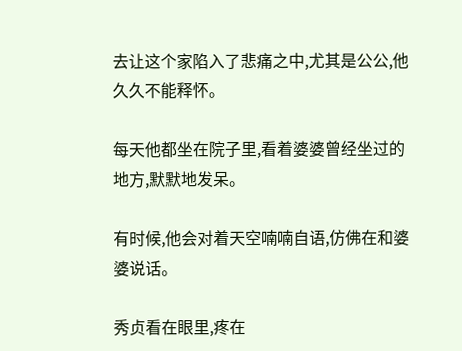去让这个家陷入了悲痛之中,尤其是公公,他久久不能释怀。

每天他都坐在院子里,看着婆婆曾经坐过的地方,默默地发呆。

有时候,他会对着天空喃喃自语,仿佛在和婆婆说话。

秀贞看在眼里,疼在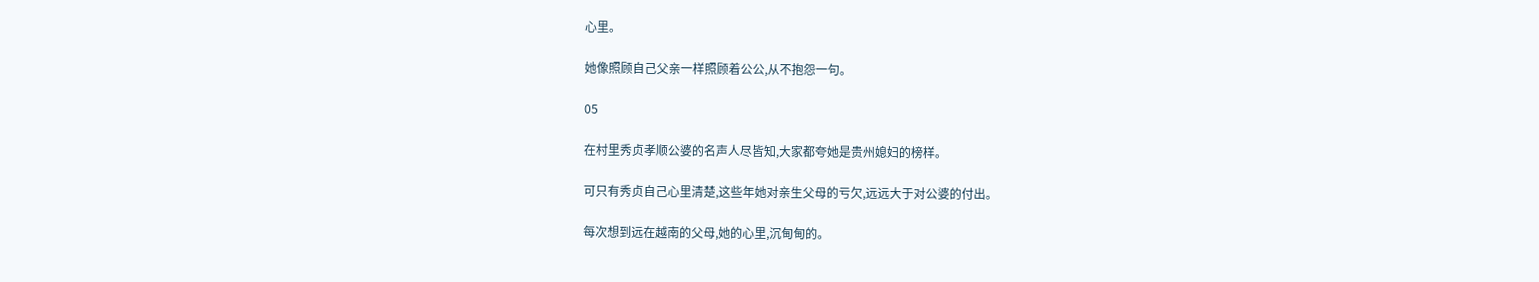心里。

她像照顾自己父亲一样照顾着公公,从不抱怨一句。

05

在村里秀贞孝顺公婆的名声人尽皆知,大家都夸她是贵州媳妇的榜样。

可只有秀贞自己心里清楚,这些年她对亲生父母的亏欠,远远大于对公婆的付出。

每次想到远在越南的父母,她的心里,沉甸甸的。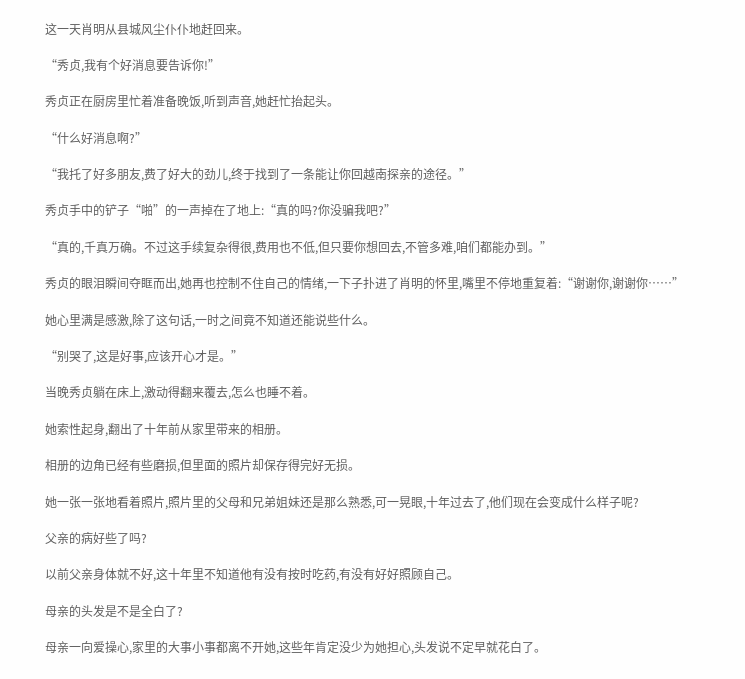这一天肖明从县城风尘仆仆地赶回来。

“秀贞,我有个好消息要告诉你!”

秀贞正在厨房里忙着准备晚饭,听到声音,她赶忙抬起头。

“什么好消息啊?”

“我托了好多朋友,费了好大的劲儿,终于找到了一条能让你回越南探亲的途径。”

秀贞手中的铲子“啪”的一声掉在了地上:“真的吗?你没骗我吧?”

“真的,千真万确。不过这手续复杂得很,费用也不低,但只要你想回去,不管多难,咱们都能办到。”

秀贞的眼泪瞬间夺眶而出,她再也控制不住自己的情绪,一下子扑进了肖明的怀里,嘴里不停地重复着:“谢谢你,谢谢你……”

她心里满是感激,除了这句话,一时之间竟不知道还能说些什么。

“别哭了,这是好事,应该开心才是。”

当晚秀贞躺在床上,激动得翻来覆去,怎么也睡不着。

她索性起身,翻出了十年前从家里带来的相册。

相册的边角已经有些磨损,但里面的照片却保存得完好无损。

她一张一张地看着照片,照片里的父母和兄弟姐妹还是那么熟悉,可一晃眼,十年过去了,他们现在会变成什么样子呢?

父亲的病好些了吗?

以前父亲身体就不好,这十年里不知道他有没有按时吃药,有没有好好照顾自己。

母亲的头发是不是全白了?

母亲一向爱操心,家里的大事小事都离不开她,这些年肯定没少为她担心,头发说不定早就花白了。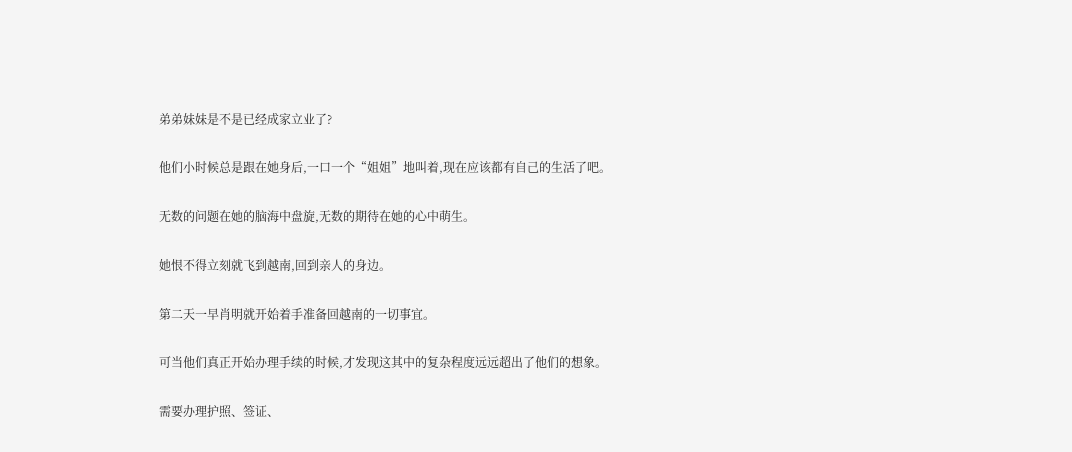弟弟妹妹是不是已经成家立业了?

他们小时候总是跟在她身后,一口一个“姐姐”地叫着,现在应该都有自己的生活了吧。

无数的问题在她的脑海中盘旋,无数的期待在她的心中萌生。

她恨不得立刻就飞到越南,回到亲人的身边。

第二天一早肖明就开始着手准备回越南的一切事宜。

可当他们真正开始办理手续的时候,才发现这其中的复杂程度远远超出了他们的想象。

需要办理护照、签证、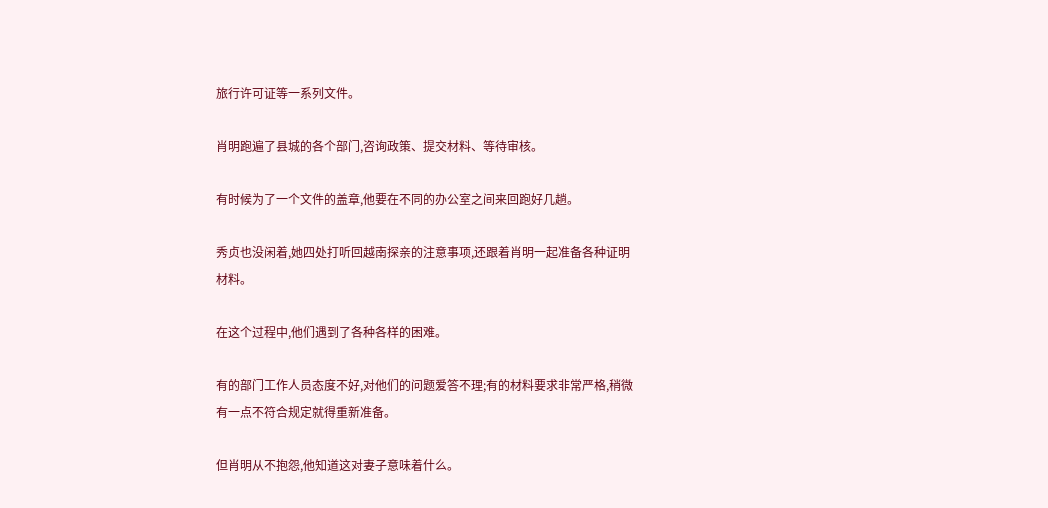旅行许可证等一系列文件。

肖明跑遍了县城的各个部门,咨询政策、提交材料、等待审核。

有时候为了一个文件的盖章,他要在不同的办公室之间来回跑好几趟。

秀贞也没闲着,她四处打听回越南探亲的注意事项,还跟着肖明一起准备各种证明材料。

在这个过程中,他们遇到了各种各样的困难。

有的部门工作人员态度不好,对他们的问题爱答不理;有的材料要求非常严格,稍微有一点不符合规定就得重新准备。

但肖明从不抱怨,他知道这对妻子意味着什么。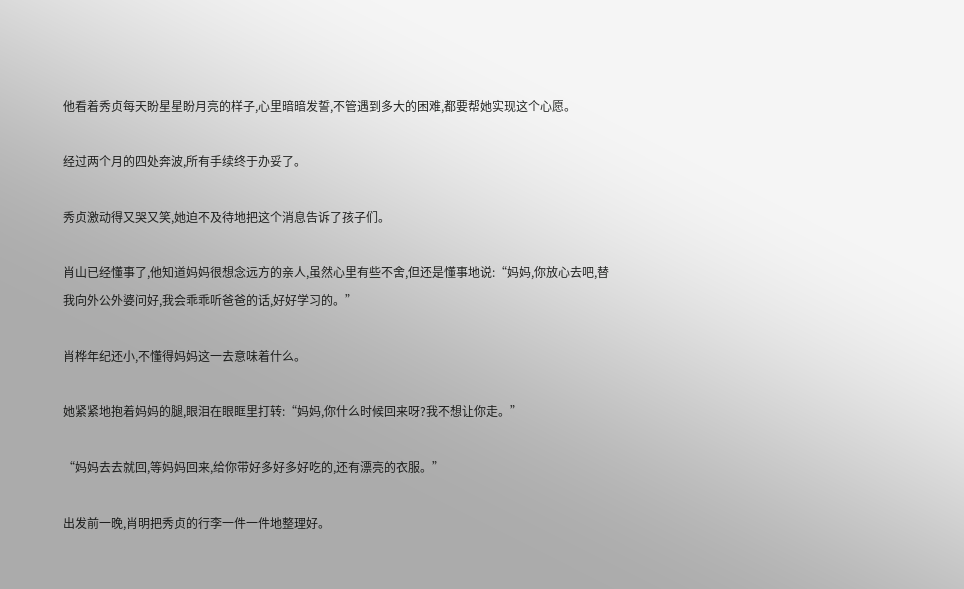他看着秀贞每天盼星星盼月亮的样子,心里暗暗发誓,不管遇到多大的困难,都要帮她实现这个心愿。

经过两个月的四处奔波,所有手续终于办妥了。

秀贞激动得又哭又笑,她迫不及待地把这个消息告诉了孩子们。

肖山已经懂事了,他知道妈妈很想念远方的亲人,虽然心里有些不舍,但还是懂事地说:“妈妈,你放心去吧,替我向外公外婆问好,我会乖乖听爸爸的话,好好学习的。”

肖桦年纪还小,不懂得妈妈这一去意味着什么。

她紧紧地抱着妈妈的腿,眼泪在眼眶里打转:“妈妈,你什么时候回来呀?我不想让你走。”

“妈妈去去就回,等妈妈回来,给你带好多好多好吃的,还有漂亮的衣服。”

出发前一晚,肖明把秀贞的行李一件一件地整理好。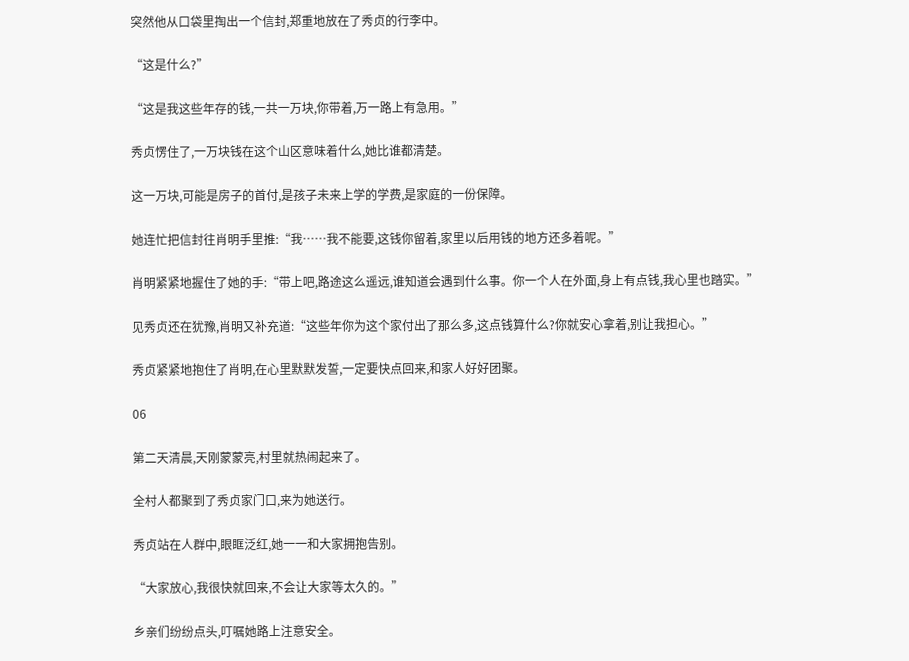突然他从口袋里掏出一个信封,郑重地放在了秀贞的行李中。

“这是什么?”

“这是我这些年存的钱,一共一万块,你带着,万一路上有急用。”

秀贞愣住了,一万块钱在这个山区意味着什么,她比谁都清楚。

这一万块,可能是房子的首付,是孩子未来上学的学费,是家庭的一份保障。

她连忙把信封往肖明手里推:“我……我不能要,这钱你留着,家里以后用钱的地方还多着呢。”

肖明紧紧地握住了她的手:“带上吧,路途这么遥远,谁知道会遇到什么事。你一个人在外面,身上有点钱,我心里也踏实。”

见秀贞还在犹豫,肖明又补充道:“这些年你为这个家付出了那么多,这点钱算什么?你就安心拿着,别让我担心。”

秀贞紧紧地抱住了肖明,在心里默默发誓,一定要快点回来,和家人好好团聚。

06

第二天清晨,天刚蒙蒙亮,村里就热闹起来了。

全村人都聚到了秀贞家门口,来为她送行。

秀贞站在人群中,眼眶泛红,她一一和大家拥抱告别。

“大家放心,我很快就回来,不会让大家等太久的。”

乡亲们纷纷点头,叮嘱她路上注意安全。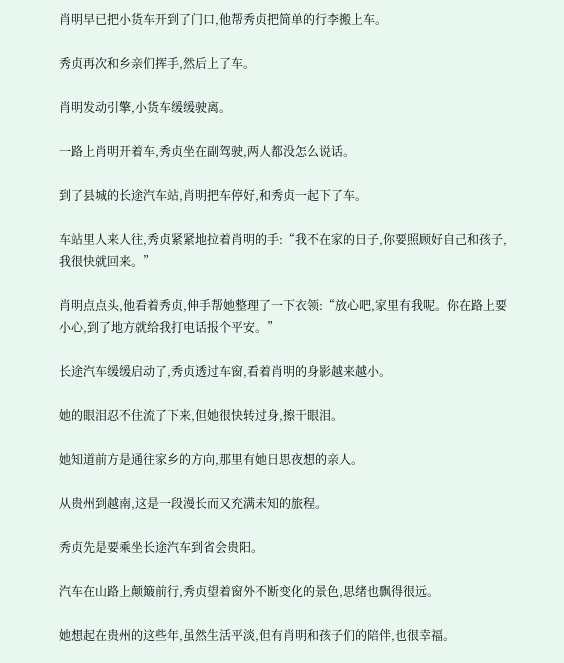肖明早已把小货车开到了门口,他帮秀贞把简单的行李搬上车。

秀贞再次和乡亲们挥手,然后上了车。

肖明发动引擎,小货车缓缓驶离。

一路上肖明开着车,秀贞坐在副驾驶,两人都没怎么说话。

到了县城的长途汽车站,肖明把车停好,和秀贞一起下了车。

车站里人来人往,秀贞紧紧地拉着肖明的手:“我不在家的日子,你要照顾好自己和孩子,我很快就回来。”

肖明点点头,他看着秀贞,伸手帮她整理了一下衣领:“放心吧,家里有我呢。你在路上要小心,到了地方就给我打电话报个平安。”

长途汽车缓缓启动了,秀贞透过车窗,看着肖明的身影越来越小。

她的眼泪忍不住流了下来,但她很快转过身,擦干眼泪。

她知道前方是通往家乡的方向,那里有她日思夜想的亲人。

从贵州到越南,这是一段漫长而又充满未知的旅程。

秀贞先是要乘坐长途汽车到省会贵阳。

汽车在山路上颠簸前行,秀贞望着窗外不断变化的景色,思绪也飘得很远。

她想起在贵州的这些年,虽然生活平淡,但有肖明和孩子们的陪伴,也很幸福。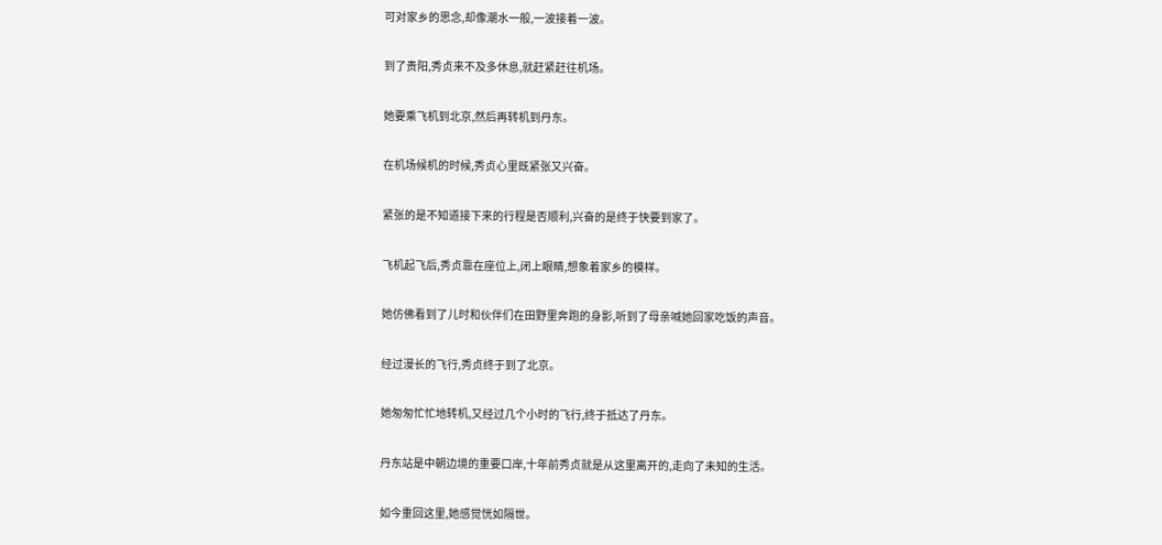可对家乡的思念,却像潮水一般,一波接着一波。

到了贵阳,秀贞来不及多休息,就赶紧赶往机场。

她要乘飞机到北京,然后再转机到丹东。

在机场候机的时候,秀贞心里既紧张又兴奋。

紧张的是不知道接下来的行程是否顺利,兴奋的是终于快要到家了。

飞机起飞后,秀贞靠在座位上,闭上眼睛,想象着家乡的模样。

她仿佛看到了儿时和伙伴们在田野里奔跑的身影,听到了母亲喊她回家吃饭的声音。

经过漫长的飞行,秀贞终于到了北京。

她匆匆忙忙地转机,又经过几个小时的飞行,终于抵达了丹东。

丹东站是中朝边境的重要口岸,十年前秀贞就是从这里离开的,走向了未知的生活。

如今重回这里,她感觉恍如隔世。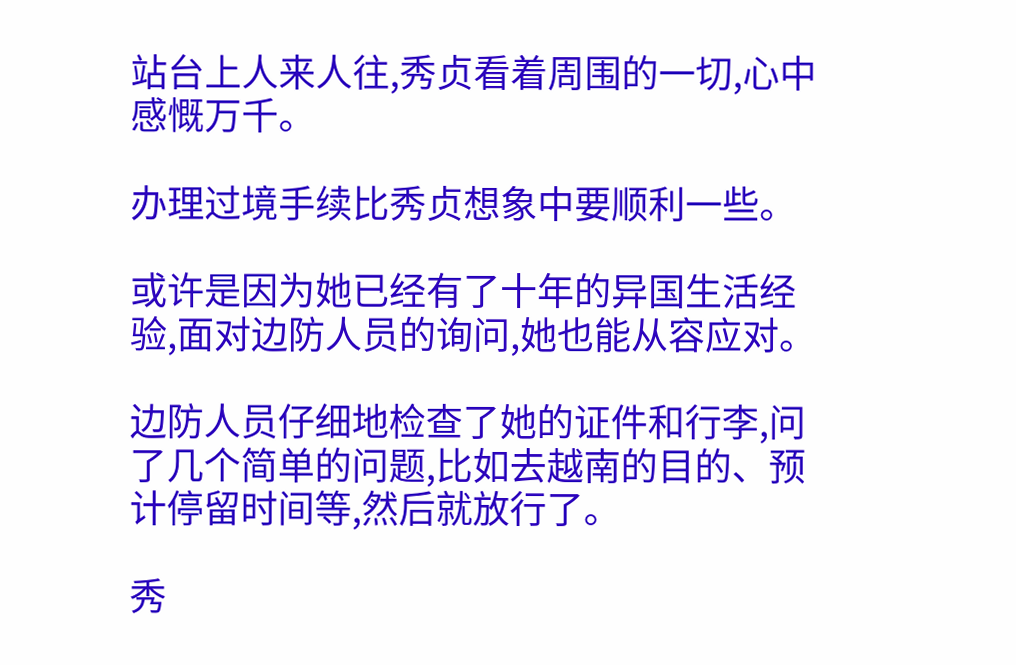站台上人来人往,秀贞看着周围的一切,心中感慨万千。

办理过境手续比秀贞想象中要顺利一些。

或许是因为她已经有了十年的异国生活经验,面对边防人员的询问,她也能从容应对。

边防人员仔细地检查了她的证件和行李,问了几个简单的问题,比如去越南的目的、预计停留时间等,然后就放行了。

秀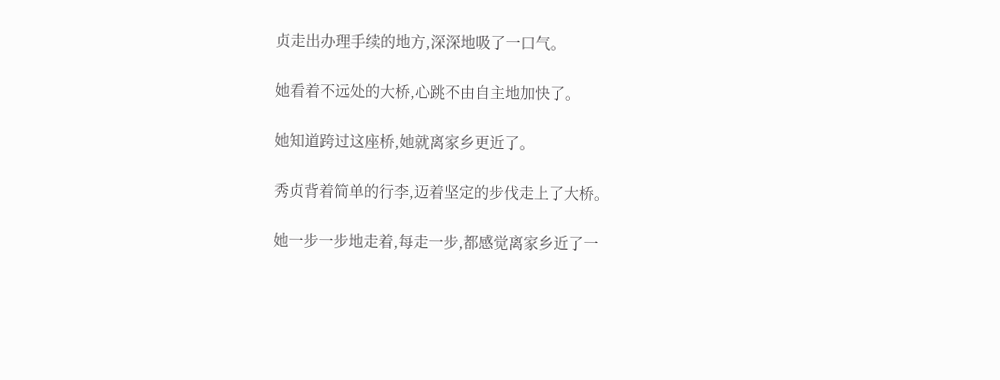贞走出办理手续的地方,深深地吸了一口气。

她看着不远处的大桥,心跳不由自主地加快了。

她知道跨过这座桥,她就离家乡更近了。

秀贞背着简单的行李,迈着坚定的步伐走上了大桥。

她一步一步地走着,每走一步,都感觉离家乡近了一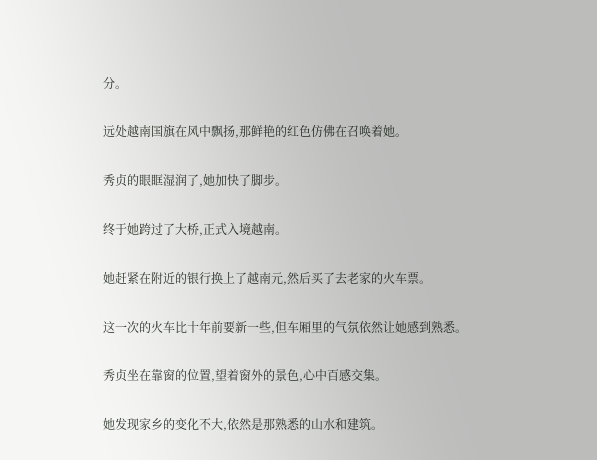分。

远处越南国旗在风中飘扬,那鲜艳的红色仿佛在召唤着她。

秀贞的眼眶湿润了,她加快了脚步。

终于她跨过了大桥,正式入境越南。

她赶紧在附近的银行换上了越南元,然后买了去老家的火车票。

这一次的火车比十年前要新一些,但车厢里的气氛依然让她感到熟悉。

秀贞坐在靠窗的位置,望着窗外的景色,心中百感交集。

她发现家乡的变化不大,依然是那熟悉的山水和建筑。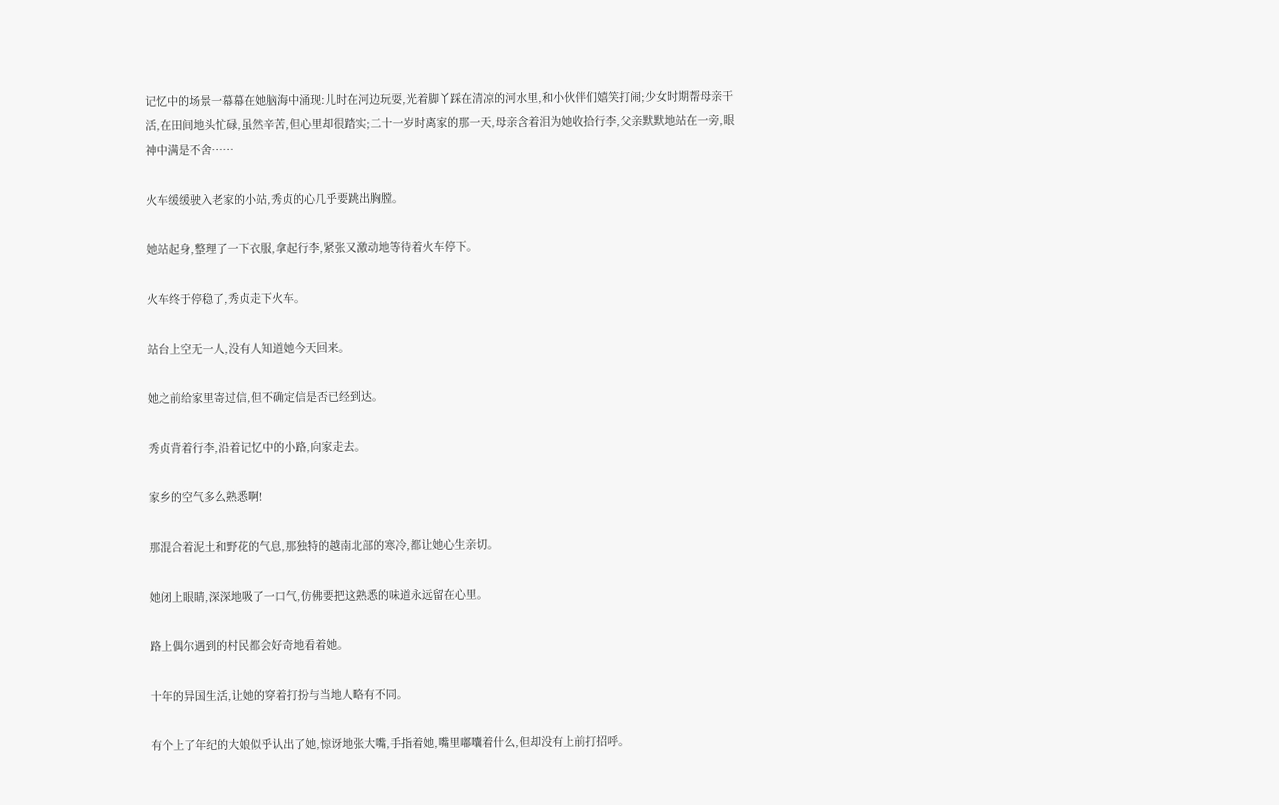记忆中的场景一幕幕在她脑海中涌现:儿时在河边玩耍,光着脚丫踩在清凉的河水里,和小伙伴们嬉笑打闹;少女时期帮母亲干活,在田间地头忙碌,虽然辛苦,但心里却很踏实;二十一岁时离家的那一天,母亲含着泪为她收拾行李,父亲默默地站在一旁,眼神中满是不舍……

火车缓缓驶入老家的小站,秀贞的心几乎要跳出胸膛。

她站起身,整理了一下衣服,拿起行李,紧张又激动地等待着火车停下。

火车终于停稳了,秀贞走下火车。

站台上空无一人,没有人知道她今天回来。

她之前给家里寄过信,但不确定信是否已经到达。

秀贞背着行李,沿着记忆中的小路,向家走去。

家乡的空气多么熟悉啊!

那混合着泥土和野花的气息,那独特的越南北部的寒冷,都让她心生亲切。

她闭上眼睛,深深地吸了一口气,仿佛要把这熟悉的味道永远留在心里。

路上偶尔遇到的村民都会好奇地看着她。

十年的异国生活,让她的穿着打扮与当地人略有不同。

有个上了年纪的大娘似乎认出了她,惊讶地张大嘴,手指着她,嘴里嘟囔着什么,但却没有上前打招呼。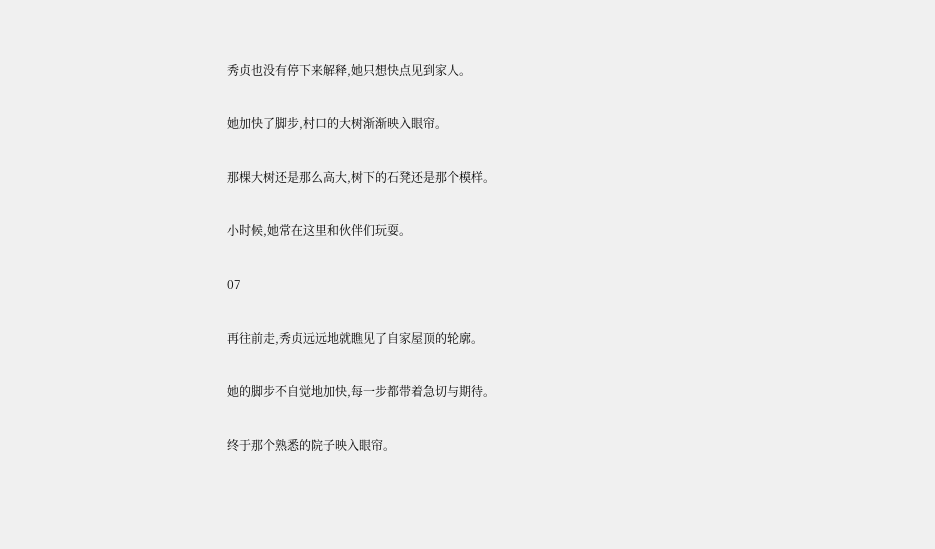秀贞也没有停下来解释,她只想快点见到家人。

她加快了脚步,村口的大树渐渐映入眼帘。

那棵大树还是那么高大,树下的石凳还是那个模样。

小时候,她常在这里和伙伴们玩耍。

07

再往前走,秀贞远远地就瞧见了自家屋顶的轮廓。

她的脚步不自觉地加快,每一步都带着急切与期待。

终于那个熟悉的院子映入眼帘。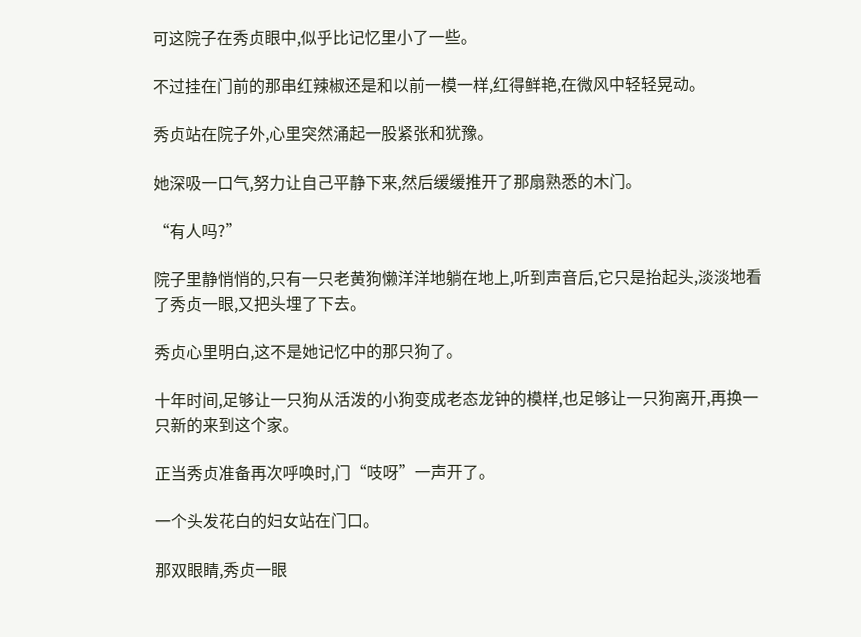可这院子在秀贞眼中,似乎比记忆里小了一些。

不过挂在门前的那串红辣椒还是和以前一模一样,红得鲜艳,在微风中轻轻晃动。

秀贞站在院子外,心里突然涌起一股紧张和犹豫。

她深吸一口气,努力让自己平静下来,然后缓缓推开了那扇熟悉的木门。

“有人吗?”

院子里静悄悄的,只有一只老黄狗懒洋洋地躺在地上,听到声音后,它只是抬起头,淡淡地看了秀贞一眼,又把头埋了下去。

秀贞心里明白,这不是她记忆中的那只狗了。

十年时间,足够让一只狗从活泼的小狗变成老态龙钟的模样,也足够让一只狗离开,再换一只新的来到这个家。

正当秀贞准备再次呼唤时,门“吱呀”一声开了。

一个头发花白的妇女站在门口。

那双眼睛,秀贞一眼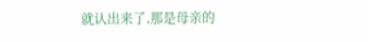就认出来了,那是母亲的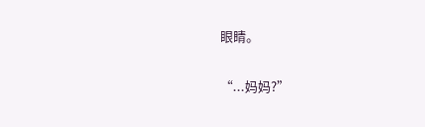眼睛。

“...妈妈?”